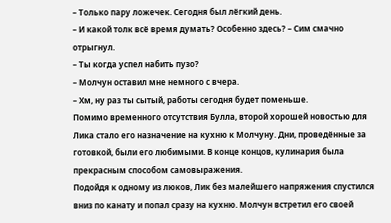– Только пару ложечек. Сегодня был лёгкий день.
– И какой толк всё время думать? Особенно здесь? – Сим смачно отрыгнул.
– Ты когда успел набить пузо?
– Молчун оставил мне немного с вчера.
– Хм, ну раз ты сытый, работы сегодня будет поменьше.
Помимо временного отсутствия Булла, второй хорошей новостью для Лика стало его назначение на кухню к Молчуну. Дни, проведённые за готовкой, были его любимыми. В конце концов, кулинария была прекрасным способом самовыражения.
Подойдя к одному из люков, Лик без малейшего напряжения спустился вниз по канату и попал сразу на кухню. Молчун встретил его своей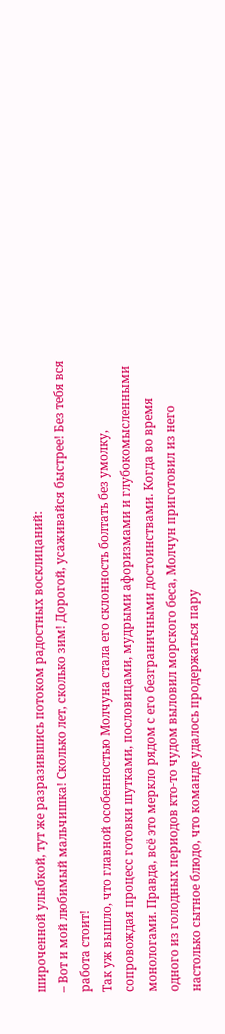широченной улыбкой, тут же разразившись потоком радостных восклицаний:
– Вот и мой любимый мальчишка! Сколько лет, сколько зим! Дорогой, усаживайся быстрее! Без тебя вся работа стоит!
Так уж вышло, что главной особенностью Молчуна стала его склонность болтать без умолку, сопровождая процесс готовки шутками, пословицами, мудрыми афоризмами и глубокомысленными монологами. Правда, всё это меркло рядом с его безграничными достоинствами. Когда во время одного из голодных периодов кто-то чудом выловил морского беса, Молчун приготовил из него настолько сытное блюдо, что команде удалось продержаться пару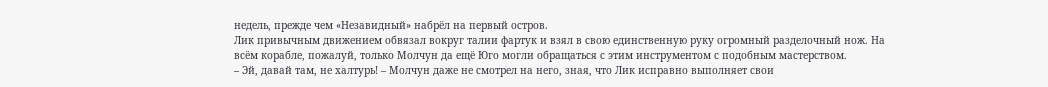недель, прежде чем «Незавидный» набрёл на первый остров.
Лик привычным движением обвязал вокруг талии фартук и взял в свою единственную руку огромный разделочный нож. На всём корабле, пожалуй, только Молчун да ещё Юго могли обращаться с этим инструментом с подобным мастерством.
– Эй, давай там, не халтурь! – Молчун даже не смотрел на него, зная, что Лик исправно выполняет свои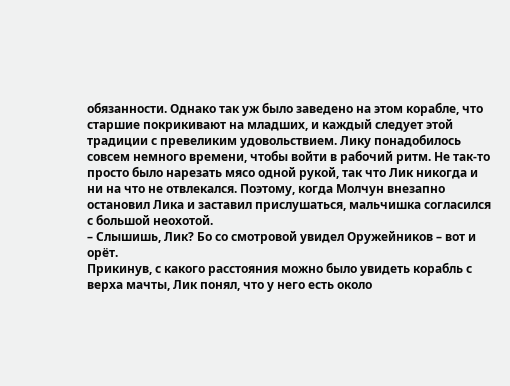обязанности. Однако так уж было заведено на этом корабле, что старшие покрикивают на младших, и каждый следует этой традиции с превеликим удовольствием. Лику понадобилось совсем немного времени, чтобы войти в рабочий ритм. Не так-то просто было нарезать мясо одной рукой, так что Лик никогда и ни на что не отвлекался. Поэтому, когда Молчун внезапно остановил Лика и заставил прислушаться, мальчишка согласился с большой неохотой.
– Слышишь, Лик? Бо со смотровой увидел Оружейников – вот и орёт.
Прикинув, с какого расстояния можно было увидеть корабль с верха мачты, Лик понял, что у него есть около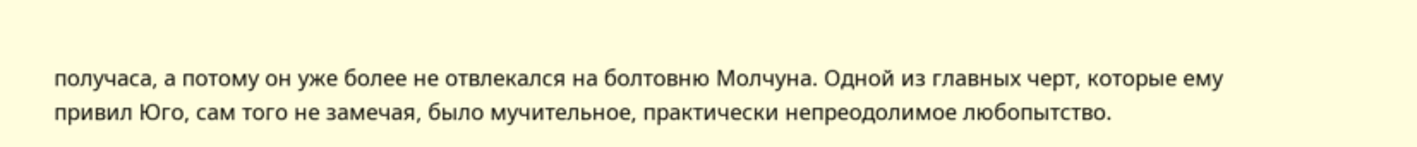получаса, а потому он уже более не отвлекался на болтовню Молчуна. Одной из главных черт, которые ему привил Юго, сам того не замечая, было мучительное, практически непреодолимое любопытство.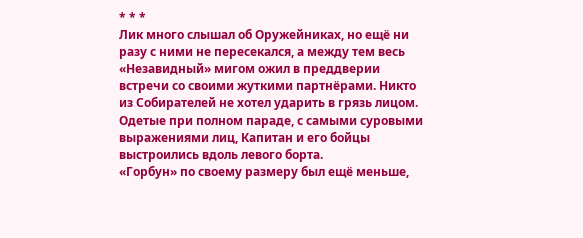* * *
Лик много слышал об Оружейниках, но ещё ни разу с ними не пересекался, а между тем весь «Незавидный» мигом ожил в преддверии встречи со своими жуткими партнёрами. Никто из Собирателей не хотел ударить в грязь лицом. Одетые при полном параде, с самыми суровыми выражениями лиц, Капитан и его бойцы выстроились вдоль левого борта.
«Горбун» по своему размеру был ещё меньше,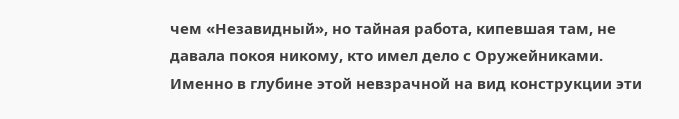чем «Незавидный», но тайная работа, кипевшая там, не давала покоя никому, кто имел дело с Оружейниками. Именно в глубине этой невзрачной на вид конструкции эти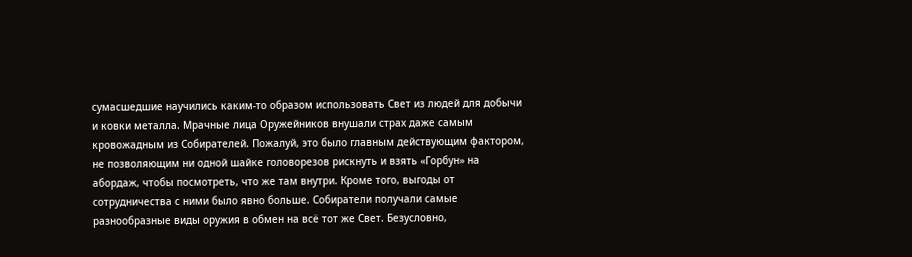сумасшедшие научились каким-то образом использовать Свет из людей для добычи и ковки металла. Мрачные лица Оружейников внушали страх даже самым кровожадным из Собирателей. Пожалуй, это было главным действующим фактором, не позволяющим ни одной шайке головорезов рискнуть и взять «Горбун» на абордаж, чтобы посмотреть, что же там внутри. Кроме того, выгоды от сотрудничества с ними было явно больше. Собиратели получали самые разнообразные виды оружия в обмен на всё тот же Свет. Безусловно,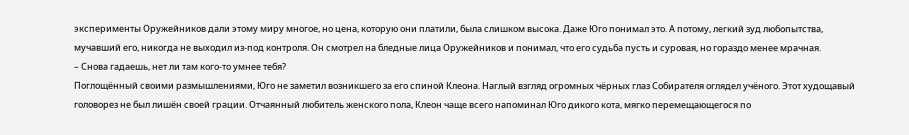эксперименты Оружейников дали этому миру многое, но цена, которую они платили, была слишком высока. Даже Юго понимал это. А потому, легкий зуд любопытства, мучавший его, никогда не выходил из-под контроля. Он смотрел на бледные лица Оружейников и понимал, что его судьба пусть и суровая, но гораздо менее мрачная.
– Снова гадаешь, нет ли там кого-то умнее тебя?
Поглощённый своими размышлениями, Юго не заметил возникшего за его спиной Клеона. Наглый взгляд огромных чёрных глаз Собирателя оглядел учёного. Этот худощавый головорез не был лишён своей грации. Отчаянный любитель женского пола, Клеон чаще всего напоминал Юго дикого кота, мягко перемещающегося по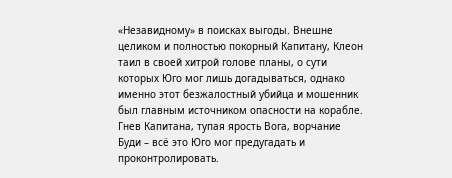«Незавидному» в поисках выгоды. Внешне целиком и полностью покорный Капитану, Клеон таил в своей хитрой голове планы, о сути которых Юго мог лишь догадываться, однако именно этот безжалостный убийца и мошенник был главным источником опасности на корабле. Гнев Капитана, тупая ярость Вога, ворчание Буди – всё это Юго мог предугадать и проконтролировать.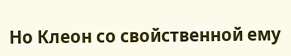Но Клеон со свойственной ему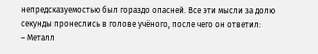непредсказуемостью был гораздо опасней. Все эти мысли за долю секунды пронеслись в голове учёного, после чего он ответил:
– Металл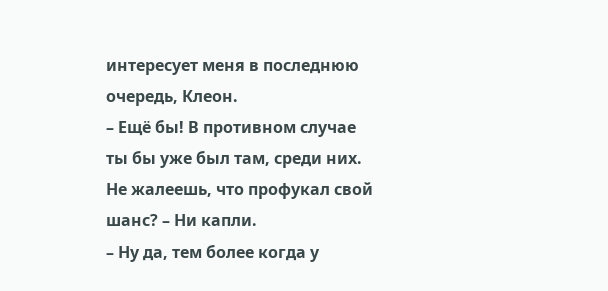интересует меня в последнюю очередь, Клеон.
– Ещё бы! В противном случае ты бы уже был там, среди них. Не жалеешь, что профукал свой шанс? – Ни капли.
– Ну да, тем более когда у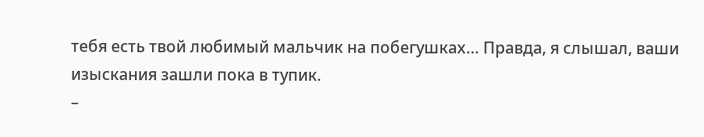тебя есть твой любимый мальчик на побегушках… Правда, я слышал, ваши изыскания зашли пока в тупик.
–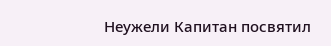Неужели Капитан посвятил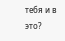тебя и в это?